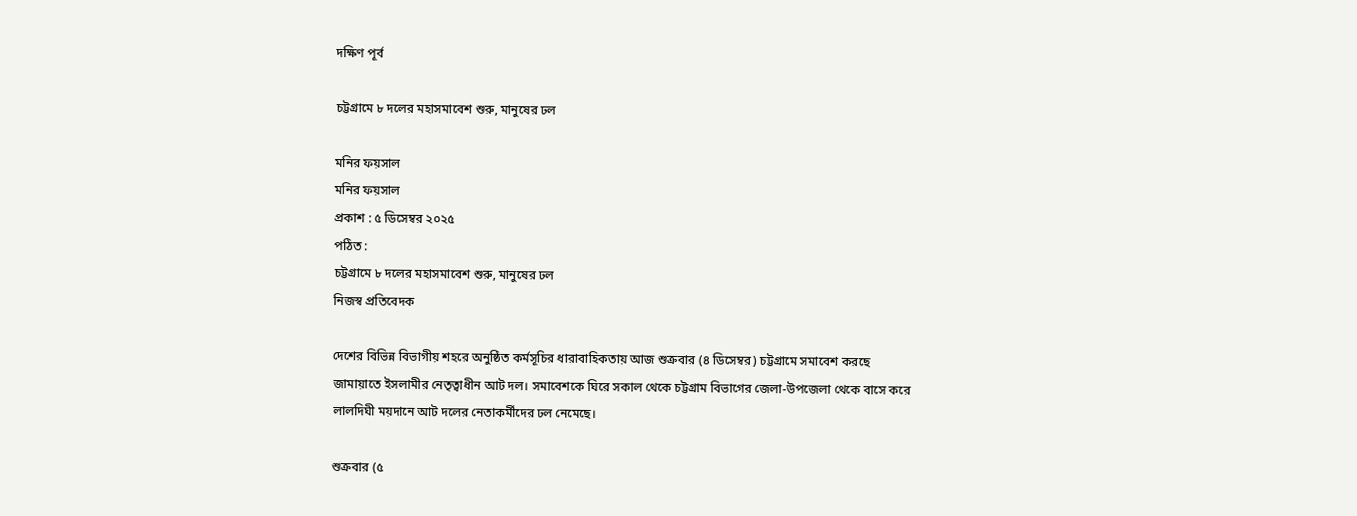দক্ষিণ পূর্ব

চট্টগ্রামে ৮ দলের মহাসমাবেশ শুরু, মানুষের ঢল

মনির ফয়সাল
মনির ফয়সাল
প্রকাশ : ৫ ডিসেম্বর ২০২৫
পঠিত :
চট্টগ্রামে ৮ দলের মহাসমাবেশ শুরু, মানুষের ঢল
নিজস্ব প্রতিবেদক

দেশের বিভিন্ন বিভাগীয় শহরে অনুষ্ঠিত কর্মসূচির ধারাবাহিকতায় আজ শুক্রবার (৪ ডিসেম্বর) চট্টগ্রামে সমাবেশ করছে জামায়াতে ইসলামীর নেতৃত্বাধীন আট দল। সমাবেশকে ঘিরে সকাল থেকে চট্টগ্রাম বিভাগের জেলা-উপজেলা থেকে বাসে করে লালদিঘী ময়দানে আট দলের নেতাকর্মীদের ঢল নেমেছে।

শুক্রবার (৫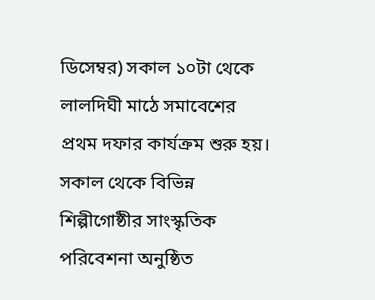ডিসেম্বর) সকাল ১০টা থেকে লালদিঘী মাঠে সমাবেশের প্রথম দফার কার্যক্রম শুরু হয়। সকাল থেকে বিভিন্ন শিল্পীগোষ্ঠীর সাংস্কৃতিক পরিবেশনা অনুষ্ঠিত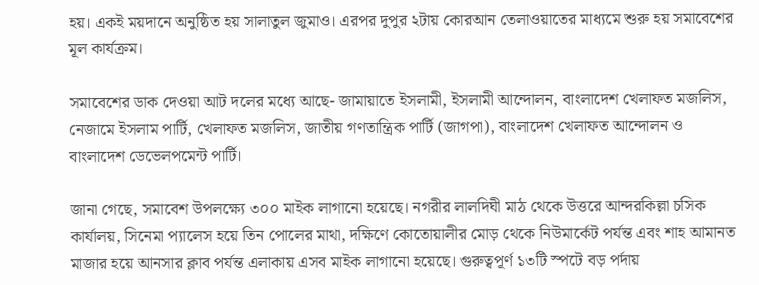হয়। একই ময়দানে অনুষ্ঠিত হয় সালাতুল জুমাও। এরপর দুপুর ২টায় কোরআন তেলাওয়াতের মাধ্যমে শুরু হয় সমাবেশের মূল কার্যক্রম।

সমাবেশের ডাক দেওয়া আট দলের মধ্যে আছে- জামায়াতে ইসলামী, ইসলামী আন্দোলন, বাংলাদেশ খেলাফত মজলিস, নেজামে ইসলাম পার্টি, খেলাফত মজলিস, জাতীয় গণতান্ত্রিক পার্টি (জাগপা), বাংলাদেশ খেলাফত আন্দোলন ও বাংলাদেশ ডেভেলপমেন্ট পার্টি।

জানা গেছে, সমাবেশ উপলক্ষ্যে ৩০০ মাইক লাগানো হয়েছে। নগরীর লালদিঘী মাঠ থেকে উত্তরে আন্দরকিল্লা চসিক কার্যালয়, সিনেমা প্যালেস হয়ে তিন পোলের মাথা, দক্ষিণে কোতোয়ালীর মোড় থেকে নিউমার্কেট পর্যন্ত এবং শাহ আমানত মাজার হয়ে আনসার ক্লাব পর্যন্ত এলাকায় এসব মাইক লাগানো হয়েছে। গুরুত্বপূর্ণ ১৩টি স্পটে বড় পর্দায়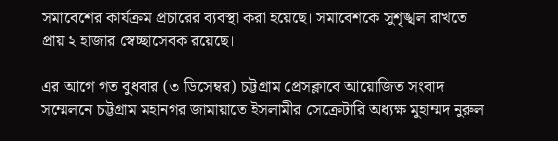সমাবেশের কার্যক্রম প্রচারের ব্যবস্থা করা হয়েছে। সমাবেশকে সুশৃঙ্খল রাখতে প্রায় ২ হাজার স্বেচ্ছাসেবক রয়েছে।

এর আগে গত বুধবার (৩ ডিসেম্বর) চট্টগ্রাম প্রেসক্লাবে আয়োজিত সংবাদ সম্মেলনে চট্টগ্রাম মহানগর জামায়াতে ইসলামীর সেক্রেটারি অধ্যক্ষ মুহাম্মদ নুরুল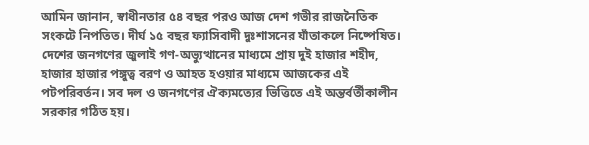আমিন জানান, স্বাধীনতার ৫৪ বছর পরও আজ দেশ গভীর রাজনৈতিক সংকটে নিপতিত। দীর্ঘ ১৫ বছর ফ্যাসিবাদী দুঃশাসনের যাঁতাকলে নিষ্পেষিত। দেশের জনগণের জুলাই গণ-অভ্যুত্থানের মাধ্যমে প্রায় দুই হাজার শহীদ, হাজার হাজার পঙ্গুত্ব বরণ ও আহত হওয়ার মাধ্যমে আজকের এই পটপরিবর্তন। সব দল ও জনগণের ঐক্যমত্যের ভিত্তিতে এই অন্তর্বর্তীকালীন সরকার গঠিত হয়।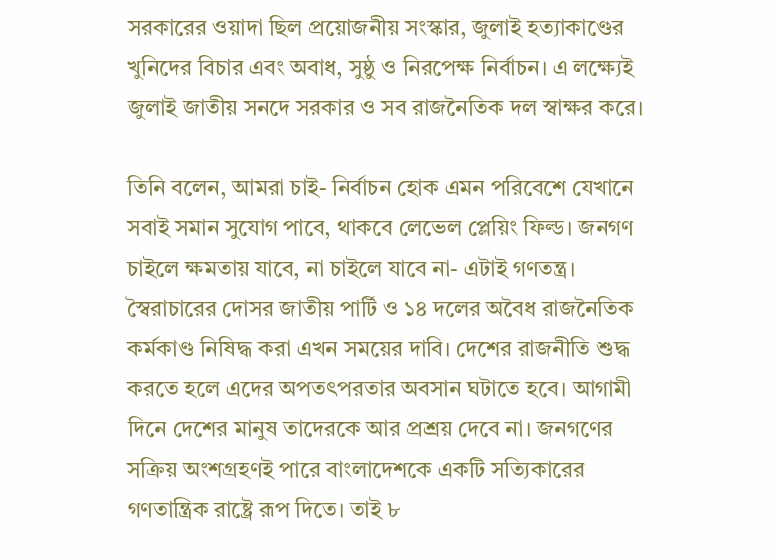সরকারের ওয়াদা ছিল প্রয়োজনীয় সংস্কার, জুলাই হত্যাকাণ্ডের খুনিদের বিচার এবং অবাধ, সুষ্ঠু ও নিরপেক্ষ নির্বাচন। এ লক্ষ্যেই জুলাই জাতীয় সনদে সরকার ও সব রাজনৈতিক দল স্বাক্ষর করে।

তিনি বলেন, আমরা চাই- নির্বাচন হোক এমন পরিবেশে যেখানে সবাই সমান সুযোগ পাবে, থাকবে লেভেল প্লেয়িং ফিল্ড। জনগণ চাইলে ক্ষমতায় যাবে, না চাইলে যাবে না- এটাই গণতন্ত্র। স্বৈরাচারের দোসর জাতীয় পার্টি ও ১৪ দলের অবৈধ রাজনৈতিক কর্মকাণ্ড নিষিদ্ধ করা এখন সময়ের দাবি। দেশের রাজনীতি শুদ্ধ করতে হলে এদের অপতৎপরতার অবসান ঘটাতে হবে। আগামী দিনে দেশের মানুষ তাদেরকে আর প্রশ্রয় দেবে না। জনগণের সক্রিয় অংশগ্রহণই পারে বাংলাদেশকে একটি সত্যিকারের গণতান্ত্রিক রাষ্ট্রে রূপ দিতে। তাই ৮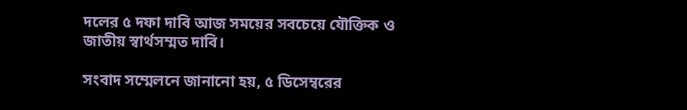দলের ৫ দফা দাবি আজ সময়ের সবচেয়ে যৌক্তিক ও জাতীয় স্বার্থসম্মত দাবি।

সংবাদ সম্মেলনে জানানো হয়, ৫ ডিসেম্বরের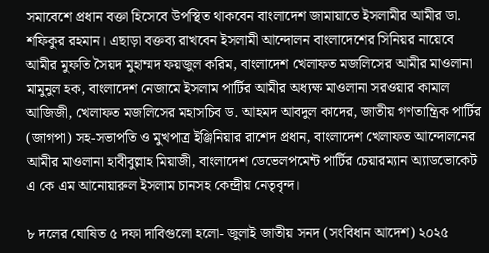সমাবেশে প্রধান বক্তা হিসেবে উপস্থিত থাকবেন বাংলাদেশ জামায়াতে ইসলামীর আমীর ডা. শফিকুর রহমান। এছাড়া বক্তব্য রাখবেন ইসলামী আন্দোলন বাংলাদেশের সিনিয়র নায়েবে আমীর মুফতি সৈয়দ মুহাম্মদ ফয়জুল করিম, বাংলাদেশ খেলাফত মজলিসের আমীর মাওলানা মামুনুল হক, বাংলাদেশ নেজামে ইসলাম পার্টির আমীর অধ্যক্ষ মাওলানা সরওয়ার কামাল আজিজী, খেলাফত মজলিসের মহাসচিব ড. আহমদ আবদুল কাদের, জাতীয় গণতান্ত্রিক পার্টির (জাগপা) সহ-সভাপতি ও মুখপাত্র ইঞ্জিনিয়ার রাশেদ প্রধান, বাংলাদেশ খেলাফত আন্দোলনের আমীর মাওলানা হাবীবুল্লাহ মিয়াজী, বাংলাদেশ ডেভেলপমেন্ট পার্টির চেয়ারম্যান অ্যাডভোকেট এ কে এম আনোয়ারুল ইসলাম চানসহ কেন্দ্রীয় নেতৃবৃন্দ।

৮ দলের ঘোষিত ৫ দফা দাবিগুলো হলো- জুলাই জাতীয় সনদ (সংবিধান আদেশ) ২০২৫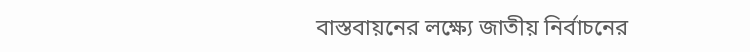বাস্তবায়নের লক্ষ্যে জাতীয় নির্বাচনের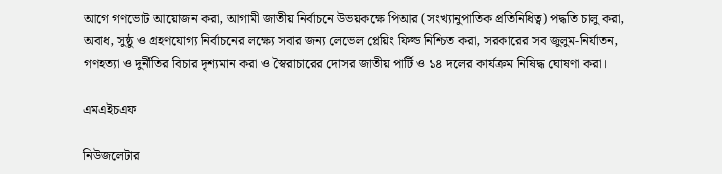আগে গণভোট আয়োজন করা, আগামী জাতীয় নির্বাচনে উভয়কক্ষে পিআর (সংখ্যানুপাতিক প্রতিনিধিত্ব) পদ্ধতি চালু করা, অবাধ, সুষ্ঠু ও গ্রহণযোগ্য নির্বাচনের লক্ষ্যে সবার জন্য লেভেল প্লেয়িং ফিল্ড নিশ্চিত করা, সরকারের সব জুলুম-নির্যাতন, গণহত্যা ও দুর্নীতির বিচার দৃশ্যমান করা ও স্বৈরাচারের দোসর জাতীয় পার্টি ও ১৪ দলের কার্যক্রম নিষিদ্ধ ঘোষণা করা।

এমএইচএফ

নিউজলেটার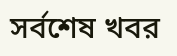সর্বশেষ খবর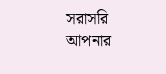সরাসরি আপনার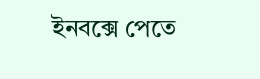ইনবক্সে পেতে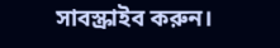সাবস্ক্রাইব করুন।